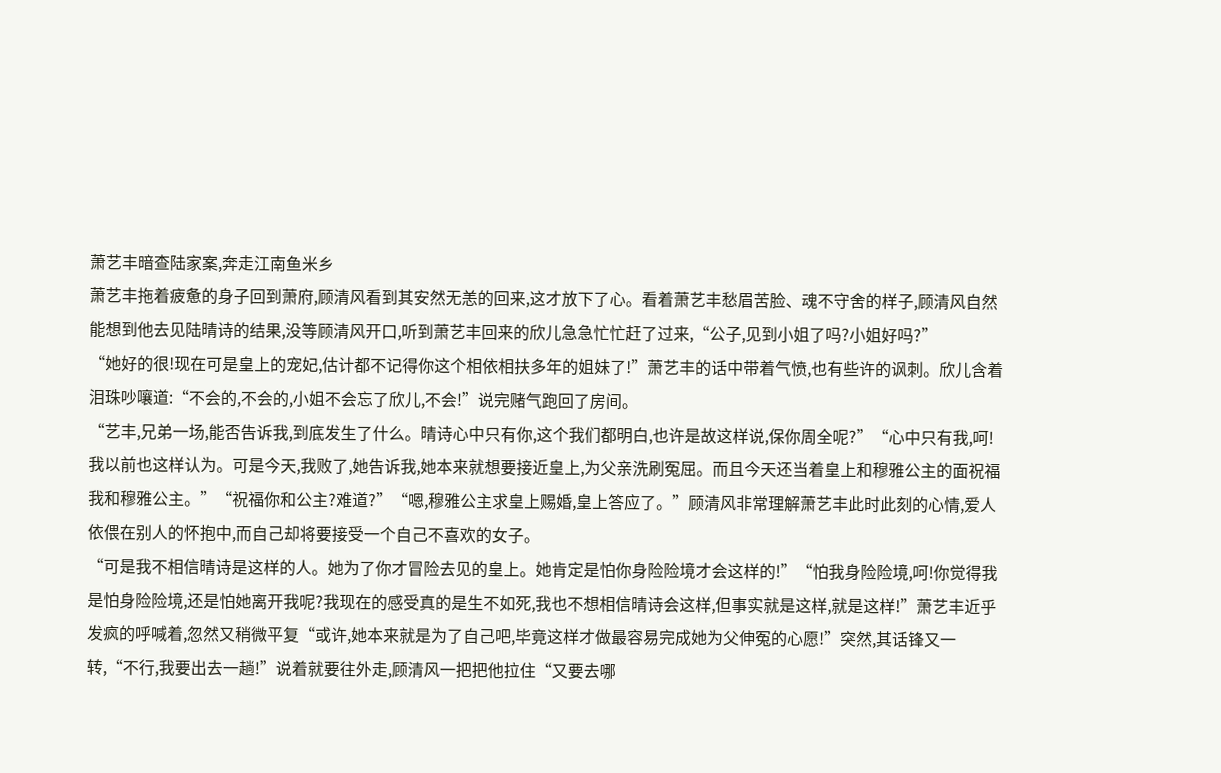萧艺丰暗查陆家案,奔走江南鱼米乡
萧艺丰拖着疲惫的身子回到萧府,顾清风看到其安然无恙的回来,这才放下了心。看着萧艺丰愁眉苦脸、魂不守舍的样子,顾清风自然能想到他去见陆晴诗的结果,没等顾清风开口,听到萧艺丰回来的欣儿急急忙忙赶了过来,“公子,见到小姐了吗?小姐好吗?”
“她好的很!现在可是皇上的宠妃,估计都不记得你这个相依相扶多年的姐妹了!”萧艺丰的话中带着气愤,也有些许的讽刺。欣儿含着泪珠吵嚷道:“不会的,不会的,小姐不会忘了欣儿,不会!”说完赌气跑回了房间。
“艺丰,兄弟一场,能否告诉我,到底发生了什么。晴诗心中只有你,这个我们都明白,也许是故这样说,保你周全呢?”“心中只有我,呵!我以前也这样认为。可是今天,我败了,她告诉我,她本来就想要接近皇上,为父亲洗刷冤屈。而且今天还当着皇上和穆雅公主的面祝福我和穆雅公主。”“祝福你和公主?难道?”“嗯,穆雅公主求皇上赐婚,皇上答应了。”顾清风非常理解萧艺丰此时此刻的心情,爱人依偎在别人的怀抱中,而自己却将要接受一个自己不喜欢的女子。
“可是我不相信晴诗是这样的人。她为了你才冒险去见的皇上。她肯定是怕你身险险境才会这样的!”“怕我身险险境,呵!你觉得我是怕身险险境,还是怕她离开我呢?我现在的感受真的是生不如死,我也不想相信晴诗会这样,但事实就是这样,就是这样!”萧艺丰近乎发疯的呼喊着,忽然又稍微平复“或许,她本来就是为了自己吧,毕竟这样才做最容易完成她为父伸冤的心愿!”突然,其话锋又一转,“不行,我要出去一趟!”说着就要往外走,顾清风一把把他拉住“又要去哪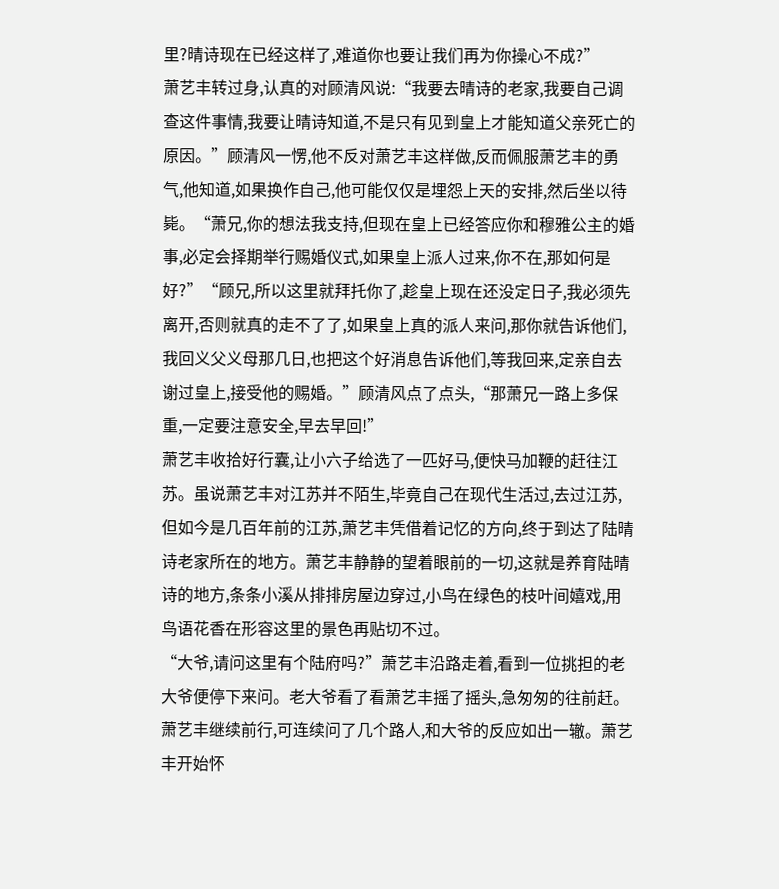里?晴诗现在已经这样了,难道你也要让我们再为你操心不成?”
萧艺丰转过身,认真的对顾清风说:“我要去晴诗的老家,我要自己调查这件事情,我要让晴诗知道,不是只有见到皇上才能知道父亲死亡的原因。”顾清风一愣,他不反对萧艺丰这样做,反而佩服萧艺丰的勇气,他知道,如果换作自己,他可能仅仅是埋怨上天的安排,然后坐以待毙。“萧兄,你的想法我支持,但现在皇上已经答应你和穆雅公主的婚事,必定会择期举行赐婚仪式,如果皇上派人过来,你不在,那如何是好?”“顾兄,所以这里就拜托你了,趁皇上现在还没定日子,我必须先离开,否则就真的走不了了,如果皇上真的派人来问,那你就告诉他们,我回义父义母那几日,也把这个好消息告诉他们,等我回来,定亲自去谢过皇上,接受他的赐婚。”顾清风点了点头,“那萧兄一路上多保重,一定要注意安全,早去早回!”
萧艺丰收拾好行囊,让小六子给选了一匹好马,便快马加鞭的赶往江苏。虽说萧艺丰对江苏并不陌生,毕竟自己在现代生活过,去过江苏,但如今是几百年前的江苏,萧艺丰凭借着记忆的方向,终于到达了陆晴诗老家所在的地方。萧艺丰静静的望着眼前的一切,这就是养育陆晴诗的地方,条条小溪从排排房屋边穿过,小鸟在绿色的枝叶间嬉戏,用鸟语花香在形容这里的景色再贴切不过。
“大爷,请问这里有个陆府吗?”萧艺丰沿路走着,看到一位挑担的老大爷便停下来问。老大爷看了看萧艺丰摇了摇头,急匆匆的往前赶。萧艺丰继续前行,可连续问了几个路人,和大爷的反应如出一辙。萧艺丰开始怀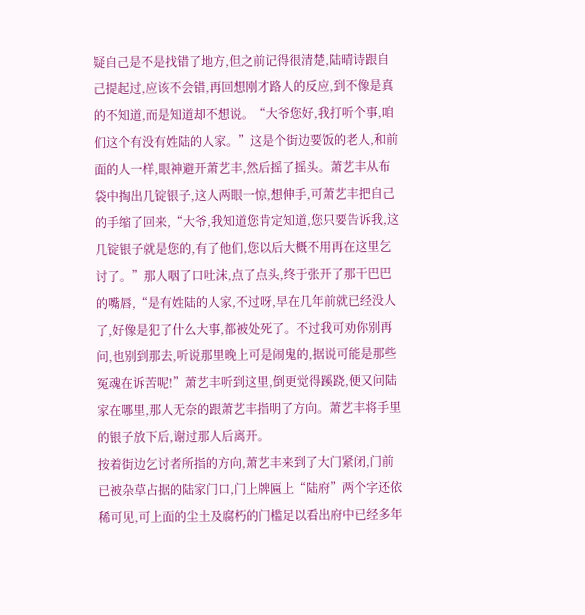疑自己是不是找错了地方,但之前记得很清楚,陆晴诗跟自己提起过,应该不会错,再回想刚才路人的反应,到不像是真的不知道,而是知道却不想说。“大爷您好,我打听个事,咱们这个有没有姓陆的人家。”这是个街边要饭的老人,和前面的人一样,眼神避开萧艺丰,然后摇了摇头。萧艺丰从布袋中掏出几锭银子,这人两眼一惊,想伸手,可萧艺丰把自己的手缩了回来,“大爷,我知道您肯定知道,您只要告诉我,这几锭银子就是您的,有了他们,您以后大概不用再在这里乞讨了。”那人咽了口吐沫,点了点头,终于张开了那干巴巴的嘴唇,“是有姓陆的人家,不过呀,早在几年前就已经没人了,好像是犯了什么大事,都被处死了。不过我可劝你别再问,也别到那去,听说那里晚上可是闹鬼的,据说可能是那些冤魂在诉苦呢!”萧艺丰听到这里,倒更觉得蹊跷,便又问陆家在哪里,那人无奈的跟萧艺丰指明了方向。萧艺丰将手里的银子放下后,谢过那人后离开。
按着街边乞讨者所指的方向,萧艺丰来到了大门紧闭,门前已被杂草占据的陆家门口,门上牌匾上“陆府”两个字还依稀可见,可上面的尘土及腐朽的门槛足以看出府中已经多年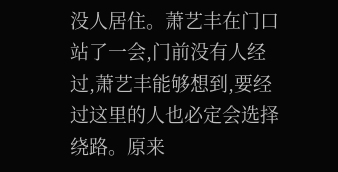没人居住。萧艺丰在门口站了一会,门前没有人经过,萧艺丰能够想到,要经过这里的人也必定会选择绕路。原来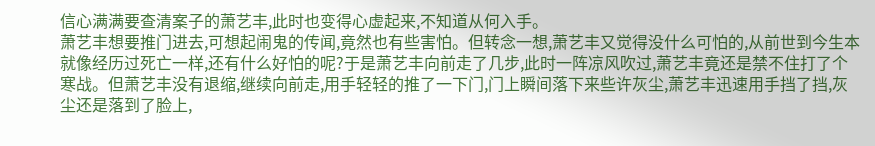信心满满要查清案子的萧艺丰,此时也变得心虚起来,不知道从何入手。
萧艺丰想要推门进去,可想起闹鬼的传闻,竟然也有些害怕。但转念一想,萧艺丰又觉得没什么可怕的,从前世到今生本就像经历过死亡一样,还有什么好怕的呢?于是萧艺丰向前走了几步,此时一阵凉风吹过,萧艺丰竟还是禁不住打了个寒战。但萧艺丰没有退缩,继续向前走,用手轻轻的推了一下门,门上瞬间落下来些许灰尘,萧艺丰迅速用手挡了挡,灰尘还是落到了脸上,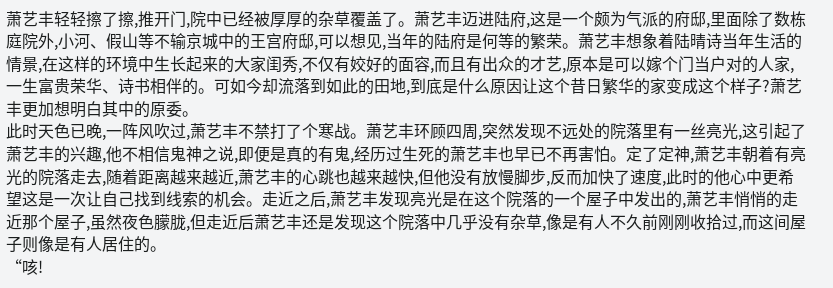萧艺丰轻轻擦了擦,推开门,院中已经被厚厚的杂草覆盖了。萧艺丰迈进陆府,这是一个颇为气派的府邸,里面除了数栋庭院外,小河、假山等不输京城中的王宫府邸,可以想见,当年的陆府是何等的繁荣。萧艺丰想象着陆晴诗当年生活的情景,在这样的环境中生长起来的大家闺秀,不仅有姣好的面容,而且有出众的才艺,原本是可以嫁个门当户对的人家,一生富贵荣华、诗书相伴的。可如今却流落到如此的田地,到底是什么原因让这个昔日繁华的家变成这个样子?萧艺丰更加想明白其中的原委。
此时天色已晚,一阵风吹过,萧艺丰不禁打了个寒战。萧艺丰环顾四周,突然发现不远处的院落里有一丝亮光,这引起了萧艺丰的兴趣,他不相信鬼神之说,即便是真的有鬼,经历过生死的萧艺丰也早已不再害怕。定了定神,萧艺丰朝着有亮光的院落走去,随着距离越来越近,萧艺丰的心跳也越来越快,但他没有放慢脚步,反而加快了速度,此时的他心中更希望这是一次让自己找到线索的机会。走近之后,萧艺丰发现亮光是在这个院落的一个屋子中发出的,萧艺丰悄悄的走近那个屋子,虽然夜色朦胧,但走近后萧艺丰还是发现这个院落中几乎没有杂草,像是有人不久前刚刚收拾过,而这间屋子则像是有人居住的。
“咳!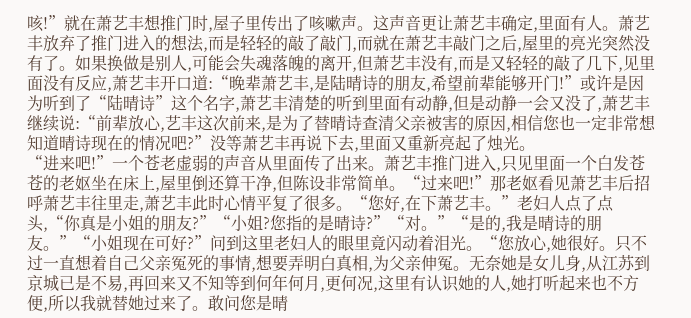咳!”就在萧艺丰想推门时,屋子里传出了咳嗽声。这声音更让萧艺丰确定,里面有人。萧艺丰放弃了推门进入的想法,而是轻轻的敲了敲门,而就在萧艺丰敲门之后,屋里的亮光突然没有了。如果换做是别人,可能会失魂落魄的离开,但萧艺丰没有,而是又轻轻的敲了几下,见里面没有反应,萧艺丰开口道:“晚辈萧艺丰,是陆晴诗的朋友,希望前辈能够开门!”或许是因为听到了“陆晴诗”这个名字,萧艺丰清楚的听到里面有动静,但是动静一会又没了,萧艺丰继续说:“前辈放心,艺丰这次前来,是为了替晴诗查清父亲被害的原因,相信您也一定非常想知道晴诗现在的情况吧?”没等萧艺丰再说下去,里面又重新亮起了烛光。
“进来吧!”一个苍老虚弱的声音从里面传了出来。萧艺丰推门进入,只见里面一个白发苍苍的老妪坐在床上,屋里倒还算干净,但陈设非常简单。“过来吧!”那老妪看见萧艺丰后招呼萧艺丰往里走,萧艺丰此时心情平复了很多。“您好,在下萧艺丰。”老妇人点了点头,“你真是小姐的朋友?”“小姐?您指的是晴诗?”“对。”“是的,我是晴诗的朋友。”“小姐现在可好?”问到这里老妇人的眼里竟闪动着泪光。“您放心,她很好。只不过一直想着自己父亲冤死的事情,想要弄明白真相,为父亲伸冤。无奈她是女儿身,从江苏到京城已是不易,再回来又不知等到何年何月,更何况,这里有认识她的人,她打听起来也不方便,所以我就替她过来了。敢问您是晴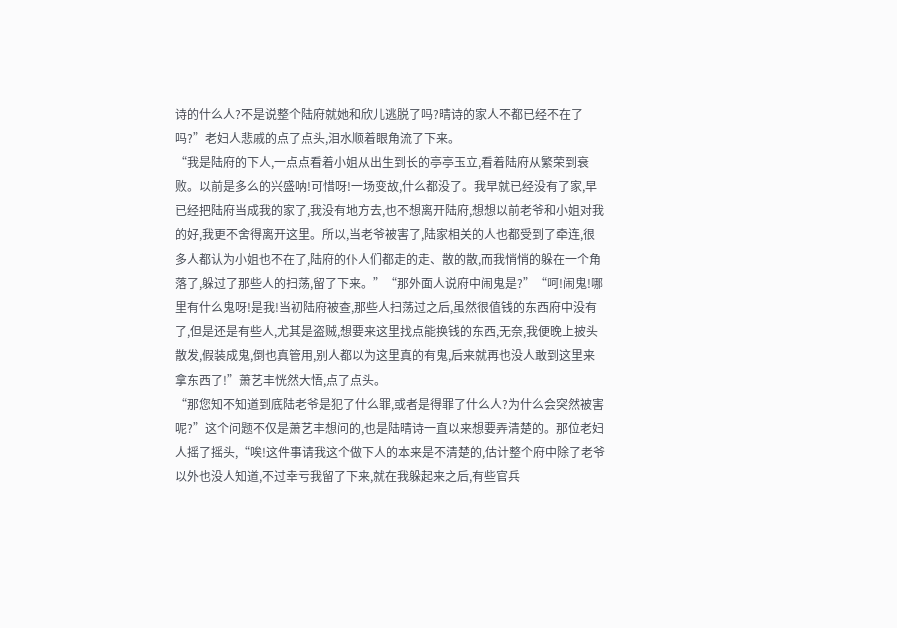诗的什么人?不是说整个陆府就她和欣儿逃脱了吗?晴诗的家人不都已经不在了吗?”老妇人悲戚的点了点头,泪水顺着眼角流了下来。
“我是陆府的下人,一点点看着小姐从出生到长的亭亭玉立,看着陆府从繁荣到衰败。以前是多么的兴盛呐!可惜呀!一场变故,什么都没了。我早就已经没有了家,早已经把陆府当成我的家了,我没有地方去,也不想离开陆府,想想以前老爷和小姐对我的好,我更不舍得离开这里。所以,当老爷被害了,陆家相关的人也都受到了牵连,很多人都认为小姐也不在了,陆府的仆人们都走的走、散的散,而我悄悄的躲在一个角落了,躲过了那些人的扫荡,留了下来。”“那外面人说府中闹鬼是?”“呵!闹鬼!哪里有什么鬼呀!是我!当初陆府被查,那些人扫荡过之后,虽然很值钱的东西府中没有了,但是还是有些人,尤其是盗贼,想要来这里找点能换钱的东西,无奈,我便晚上披头散发,假装成鬼,倒也真管用,别人都以为这里真的有鬼,后来就再也没人敢到这里来拿东西了!”萧艺丰恍然大悟,点了点头。
“那您知不知道到底陆老爷是犯了什么罪,或者是得罪了什么人?为什么会突然被害呢?”这个问题不仅是萧艺丰想问的,也是陆晴诗一直以来想要弄清楚的。那位老妇人摇了摇头,“唉!这件事请我这个做下人的本来是不清楚的,估计整个府中除了老爷以外也没人知道,不过幸亏我留了下来,就在我躲起来之后,有些官兵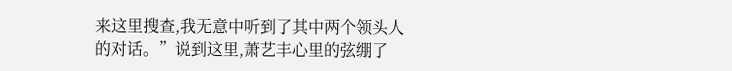来这里搜查,我无意中听到了其中两个领头人的对话。”说到这里,萧艺丰心里的弦绷了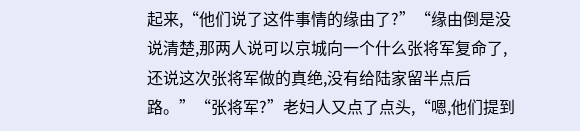起来,“他们说了这件事情的缘由了?”“缘由倒是没说清楚,那两人说可以京城向一个什么张将军复命了,还说这次张将军做的真绝,没有给陆家留半点后路。”“张将军?”老妇人又点了点头,“嗯,他们提到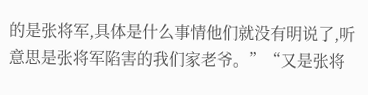的是张将军,具体是什么事情他们就没有明说了,听意思是张将军陷害的我们家老爷。”“又是张将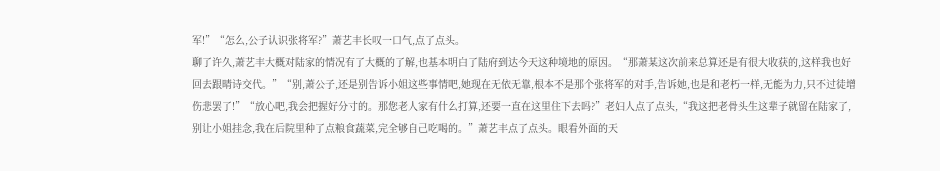军!”“怎么,公子认识张将军?”萧艺丰长叹一口气,点了点头。
聊了许久,萧艺丰大概对陆家的情况有了大概的了解,也基本明白了陆府到达今天这种境地的原因。“那萧某这次前来总算还是有很大收获的,这样我也好回去跟晴诗交代。”“别,萧公子,还是别告诉小姐这些事情吧,她现在无依无靠,根本不是那个张将军的对手,告诉她,也是和老朽一样,无能为力,只不过徒增伤悲罢了!”“放心吧,我会把握好分寸的。那您老人家有什么打算,还要一直在这里住下去吗?”老妇人点了点头,“我这把老骨头生这辈子就留在陆家了,别让小姐挂念,我在后院里种了点粮食蔬菜,完全够自己吃喝的。”萧艺丰点了点头。眼看外面的天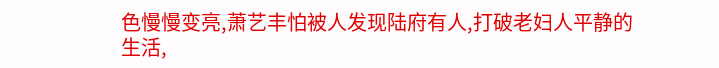色慢慢变亮,萧艺丰怕被人发现陆府有人,打破老妇人平静的生活,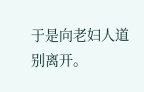于是向老妇人道别离开。